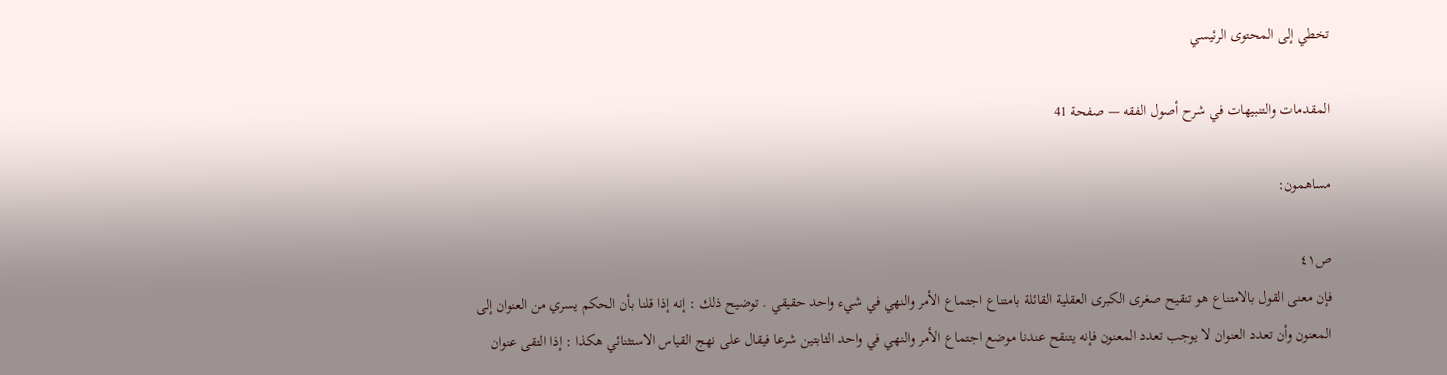تخطي إلى المحتوى الرئيسي

المقدمات والتنبيهات في شرح أصول الفقه — صفحة 41

مساهمون:

ص٤١
فإن معنى القول بالامتناع هو تنقيح صغرى الكبرى العقلية القائلة بامتناع اجتماع الأمر والنهي في شيء واحد حقيقي . توضيح ذلك : إنه إذا قلنا بأن الحكم يسري من العنوان إلى المعنون وأن تعدد العنوان لا يوجب تعدد المعنون فإنه يتنقح عندنا موضع اجتماع الأمر والنهي في واحد الثابتين شرعا فيقال على نهج القياس الاستثنائي هكذا : إذا التقى عنوان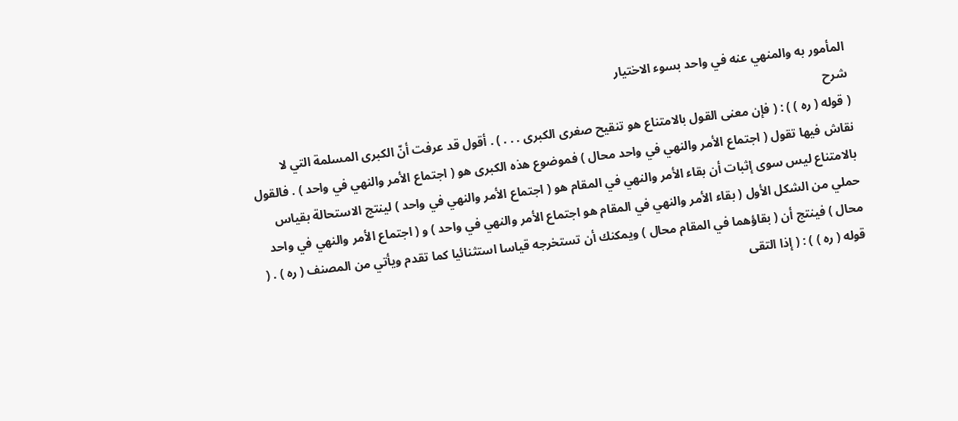المأمور به والمنهي عنه في واحد بسوء الاختيار
شرح
( قوله ( ره ) ) : ( فإن معنى القول بالامتناع هو تنقيح صغرى الكبرى . . . ) . أقول قد عرفت أنّ الكبرى المسلمة التي لا نقاش فيها تقول ( اجتماع الأمر والنهي في واحد محال ) فموضوع هذه الكبرى هو ( اجتماع الأمر والنهي في واحد ) . فالقول بالامتناع ليس سوى إثبات أن بقاء الأمر والنهي في المقام هو ( اجتماع الأمر والنهي في واحد ) لينتج الاستحالة بقياس حملي من الشكل الأول ( بقاء الأمر والنهي في المقام هو اجتماع الأمر والنهي في واحد ) و ( اجتماع الأمر والنهي في واحد محال ) فينتج أن ( بقاؤهما في المقام محال ) ويمكنك أن تستخرجه قياسا استثنائيا كما تقدم ويأتي من المصنف ( ره ) . ( قوله ( ره ) ) : ( إذا التقى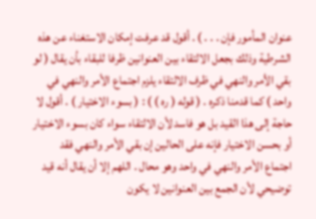عنوان المأمور فإن . . . ) . أقول قد عرفت إمكان الاستغناء عن هذه الشرطية وذلك بجعل الالتقاء بين العنوانين ظرفا للبقاء بأن يقال ( لو بقي الأمر والنهي في ظرف الالتقاء يلزم اجتماع الأمر والنهي في واحد ) كما قدمنا ذكره . ( قوله ( ره ) ) : ( بسوء الاختيار ) . أقول لا حاجة إلى هذا القيد بل هو فاسد لأن الالتقاء سواء كان بسوء الاختيار أو بحسن الاختيار فإنه على الحالين إن بقي الأمر والنهي فقد اجتماع الأمر والنهي في واحد وهو محال . اللهم إلا أن يقال أنه قيد توضيحي لأن الجمع بين العنوانين لا يكون